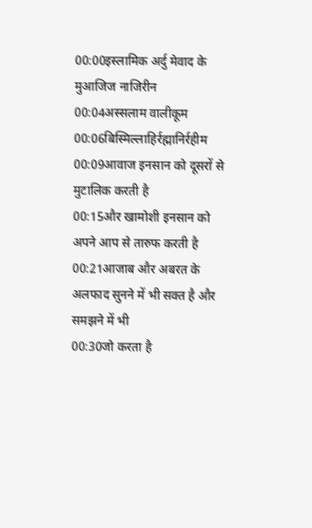00:00इस्लामिक अर्दु मेवाद के मुआजिज नाजिरीन
00:04अस्सलाम वालीकूम
00:06बिस्मिल्लाहिर्रह्मानिर्रहीम
00:09आवाज इनसान को दूसरों से मुटालिक करती है
00:15और खामोशी इनसान को अपने आप से तारुफ करती है
00:21आजाब और अबरत के अलफाद सुनने में भी सक्त है और समझने में भी
00:30जो करता है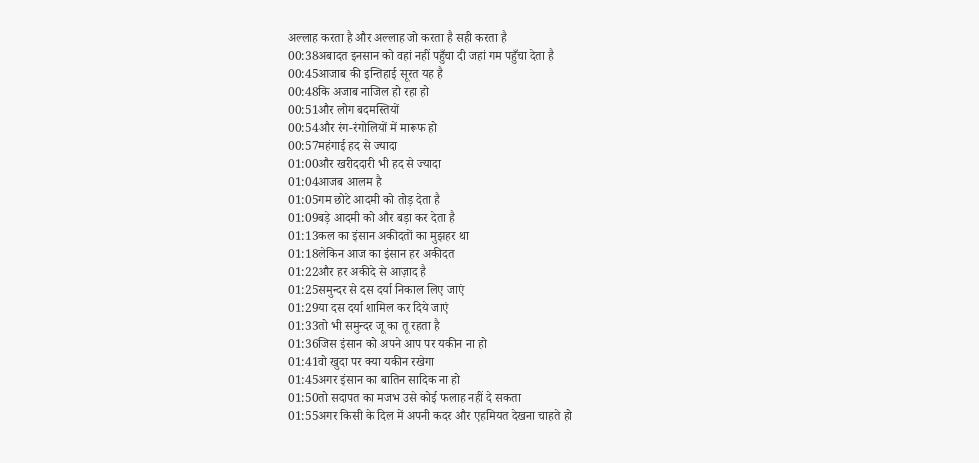अल्लाह करता है और अल्लाह जो करता है सही करता है
00:38अबादत इनसान को वहां नहीं पहुँचा दी जहां गम पहुँचा देता है
00:45आजाब की इन्तिहाई सूरत यह है
00:48कि अजाब नाजिल हो रहा हो
00:51और लोग बदमस्तियों
00:54और रंग-रंगोलियों में मारूफ हो
00:57महंगाई हद से ज्यादा
01:00और खरीददारी भी हद से ज्यादा
01:04आजब आलम है
01:05गम छोटे आदमी को तोड़ देता है
01:09बड़े आदमी को और बड़ा कर देता है
01:13कल का इंसान अकीदतों का मुझहर था
01:18लेकिन आज का इंसान हर अकीदत
01:22और हर अकीदे से आज़ाद है
01:25समुन्दर से दस दर्या निकाल लिए जाएं
01:29या दस दर्या शामिल कर दिये जाएं
01:33तो भी समुन्दर जू का तू रहता है
01:36जिस इंसान को अपने आप पर यकीन ना हो
01:41वो खुदा पर क्या यकीन रखेगा
01:45अगर इंसान का बातिन सादिक ना हो
01:50तो सदापत का मजभ उसे कोई फलाह नहीं दे सकता
01:55अगर किसी के दिल में अपनी कदर और एहमियत देखना चाहते हो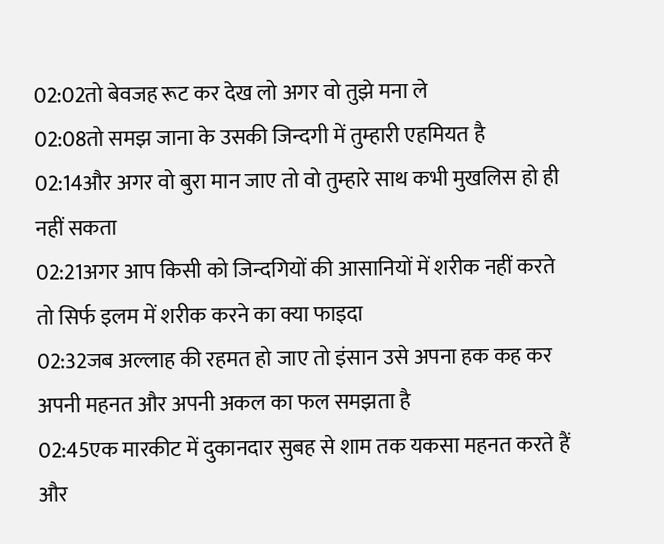02:02तो बेवजह रूट कर देख लो अगर वो तुझे मना ले
02:08तो समझ जाना के उसकी जिन्दगी में तुम्हारी एहमियत है
02:14और अगर वो बुरा मान जाए तो वो तुम्हारे साथ कभी मुखलिस हो ही नहीं सकता
02:21अगर आप किसी को जिन्दगियों की आसानियों में शरीक नहीं करते तो सिर्फ इलम में शरीक करने का क्या फाइदा
02:32जब अल्लाह की रहमत हो जाए तो इंसान उसे अपना हक कह कर अपनी महनत और अपनी अकल का फल समझता है
02:45एक मारकीट में दुकानदार सुबह से शाम तक यकसा महनत करते हैं और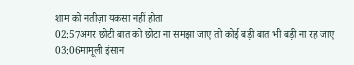शाम को नतीज़ा यकसा नहीं होता
02:57अगर छोटी बात को छोटा ना समझा जाए तो कोई बड़ी बात भी बड़ी ना रह जाए
03:06मामूली इंसान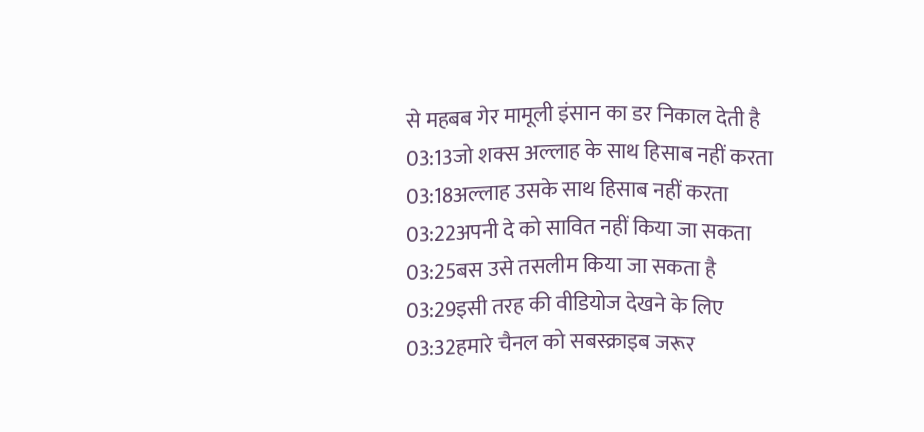से महबब गेर मामूली इंसान का डर निकाल देती है
03:13जो शक्स अल्लाह के साथ हिसाब नहीं करता
03:18अल्लाह उसके साथ हिसाब नहीं करता
03:22अपनी दे को सावित नहीं किया जा सकता
03:25बस उसे तसलीम किया जा सकता है
03:29इसी तरह की वीडियोज देखने के लिए
03:32हमारे चैनल को सबस्क्राइब जरूर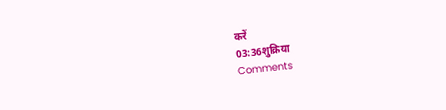करें
03:36शुक्रिया
Comments